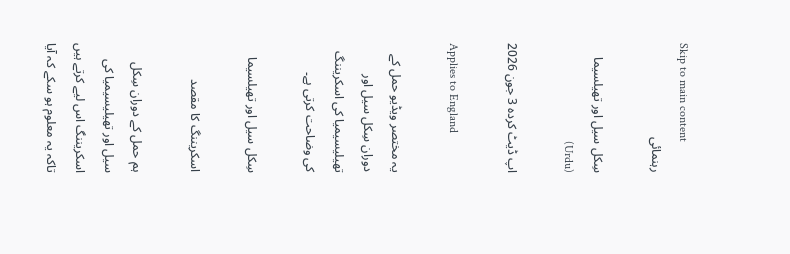Skip to main content
رہنمائی

سِکل سیل اور تھیلسیما (Urdu)

اپ ڈیٹ کردہ 3 جون 2026

Applies to England

یہ مختصر ویڈیو حمل کے دوران سِکل سیل اور تھیلیسیمیا کی اسکریننگ کی وضاحت کرتی ہے۔

سِکل سیل اور تھیلسیما

اسکریننگ کا مقصد

ہم حمل کے دوران سِکل سیل اور تھیلیسیمیا کی اسکریننگ اس لیے کرتے ہیں تاکہ یہ معلوم ہو سکے کہ آیا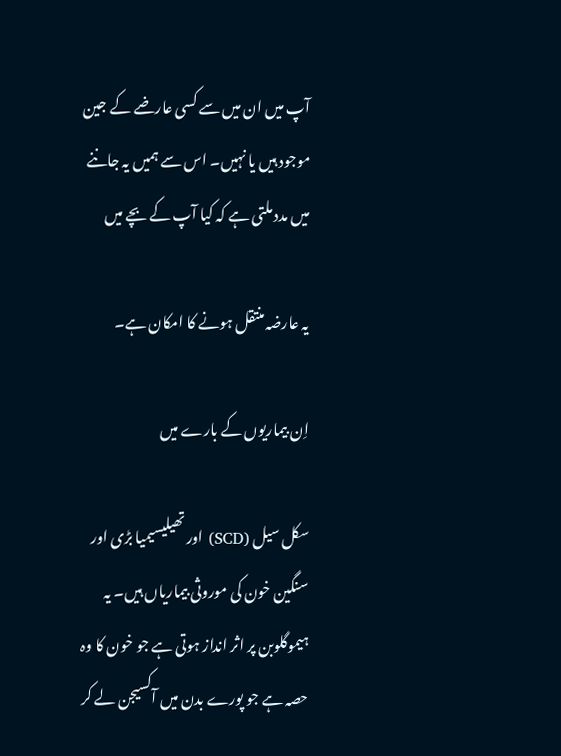آپ میں ان میں سے کسی عارضے کے جین موجود ہیں یا نہیں۔ اس سے ہمیں یہ جاننے میں مدد ملتی ہے کہ کیا آپ کے بچے میں

یہ عارضہ منتقل ہونے کا امکان ہے۔

اِن بیماریوں کے بارے میں

سکل سیل (SCD) اور تھیلیسیمیا بڑی اور سنگین خون کی موروثی بیماریاں ہیں۔ یہ ہیموگلوبن پر اثر انداز ہوتی ہے جو خون کا وہ حصہ ہے جو پورے بدن میں آکسیجن لے کر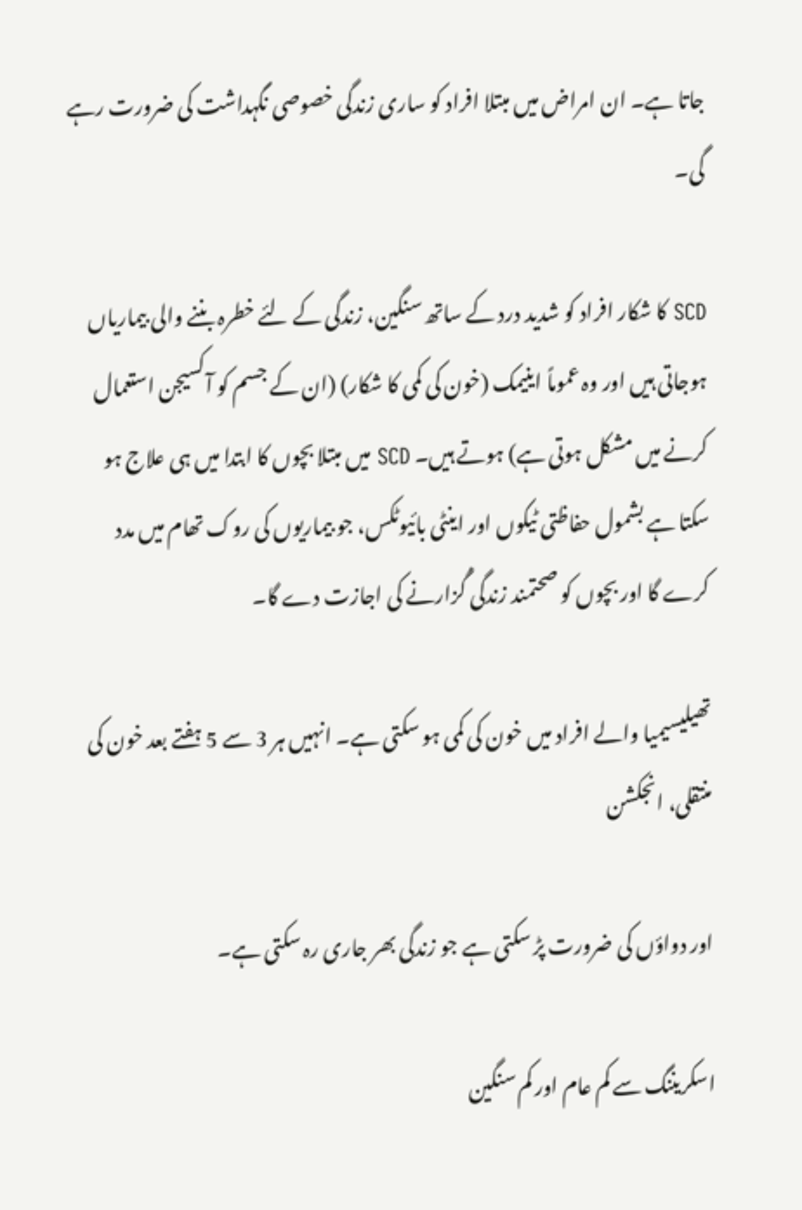جاتا ہے۔ ان امراض میں مبتلا افراد کو ساری زندگی خصوصی نگہداشت کی ضرورت رہے گی۔

SCD کا شکار افراد کو شدید درد کے ساتھ سنگین، زندگی کے لئے خطرہ بننے والی بیماریاں ہوجاتی ہیں اور وہ عموماً اینیمک (خون کی کمی کا شکار) (ان کے جسم کو آکسیجن استعمال کرنے میں مشکل ہوتی ہے) ہوتے ہیں۔ SCD میں مبتلا بچوں کا ابتدا میں ہی علاج ہو سکتا ہے بشمول حفاظتی ٹیکوں اور اینٹی بائیوٹکس، جو بیماریوں کی روک تھام میں مدد کرے گا اور بچوں کو صحتمند زندگی گُزارنے کی اجازت دے گا۔

تھیلیسیمیا والے افراد میں خون کی کمی ہو سکتی ہے۔ انہیں ہر 3 سے 5 ہفتے بعد خون کی منتقلی، انجکشن

اور دواؤں کی ضرورت پڑ سکتی ہے جو زندگی بھر جاری رہ سکتی ہے۔

اسکریننگ سے کم عام اور کم سنگین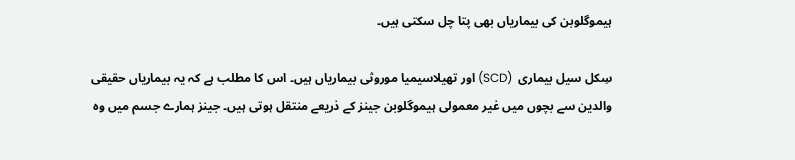ہیموگلوبن کی بیماریاں بھی پتا چل سکتی ہیں۔

سِکل سیل بیماری  (SCD) اور تھیلاسیمیا موروثی بیماریاں ہیں۔ اس کا مطلب ہے کہ یہ بیماریاں حقیقی والدین سے بچوں میں غیر معمولی ہیموگلوبن جینز کے ذریعے منتقل ہوتی ہیں۔ جینز ہمارے جسم میں وہ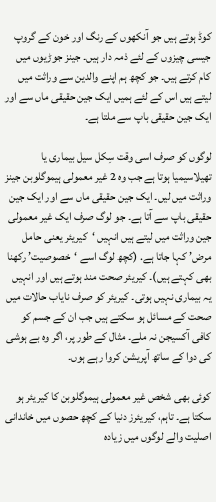کوڈ ہوتے ہیں جو آنکھوں کے رنگ اور خون کے گروپ جیسی چیزوں کے لئے ذمہ دار ہیں۔ جینز جوڑیوں میں کام کرتے ہیں۔ جو کچھ ہم اپنے والدین سے وراثت میں لیتے ہیں اس کے لئے ہمیں ایک جین حقیقی ماں سے اور ایک جین حقیقی باپ سے ملتا ہے۔

لوگوں کو صرف اسی وقت سِکل سیل بیماری یا تھیلاسیمیا ہوتا ہے جب وہ 2 غیر معمولی ہیموگلوبن جینز وراثت میں لیں۔ ایک جین حقیقی ماں سے اور ایک جین حقیقی باپ سے آتا ہے۔ جو لوگ صرف ایک غیر معمولی جین وراثت میں لیتے ہیں انہیں ‘کیریئر یعنی حامل مرض’ کہا جاتا ہے. (کچھ لوگ اسے ‘خصوصیت’ رکهنا بھی کہتے ہیں)۔ کیریئر صحت مند ہوتے ہیں اور انہیں یہ بیماری نہیں ہوتی۔ کیریئر کو صرف نایاب حالات میں صحت کے مسائل ہو سکتے ہیں جب ان کے جسم کو کافی آکسیجن نہ ملے۔ مثال کے طور پر، اگر وہ بے ہوشی کی دوا کے ساتھ آپریشن کروا رہے ہوں۔

کوئی بھی شخص غیر معمولی ہیموگلوبن کا کیریئر ہو سکتا ہے۔ تاہم، کیریئرز دنیا کے کچھ حصوں میں خاندانی اصلیت والے لوگوں میں زیادہ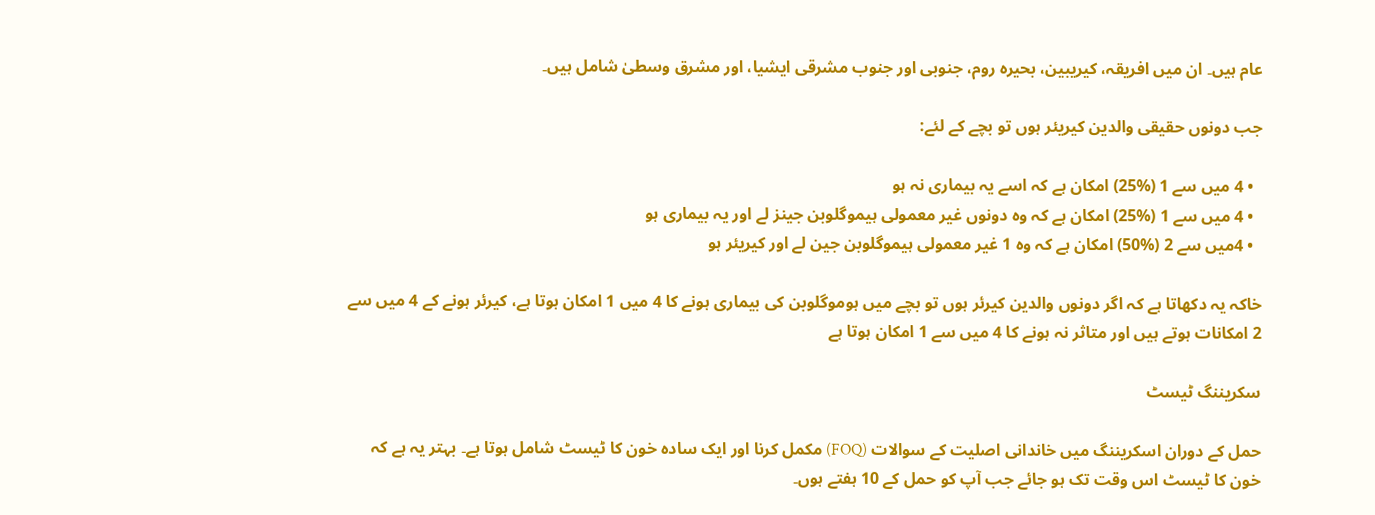عام ہیں۔ ان میں افریقہ، کیریبین، بحیرہ روم، جنوبی اور جنوب مشرقی ایشیا، اور مشرق وسطیٰ شامل ہیں۔

جب دونوں حقیقی والدین کیریئر ہوں تو بچے کے لئے:

  • 4 میں سے 1 (%25) امکان ہے کہ اسے یہ بیماری نہ ہو
  • 4 میں سے 1 (%25) امکان ہے کہ وہ دونوں غیر معمولی ہیموگلوبن جینز لے اور یہ بیماری ہو
  • 4میں سے 2 (%50) امکان ہے کہ وہ 1 غیر معمولی ہیموگلوبن جین لے اور کیریئر ہو

خاکہ یہ دکھاتا ہے کہ اگر دونوں والدین کیرئر ہوں تو بچے میں ہوموگلوبن کی بیماری ہونے کا 4 میں 1 امکان ہوتا ہے، کیرئر ہونے کے 4 میں سے 2 امکانات ہوتے ہیں اور متاثر نہ ہونے کا 4 میں سے 1 امکان ہوتا ہے

سکریننگ ٹیسٹ

حمل کے دوران اسکریننگ میں خاندانی اصلیت کے سوالات (FOQ) مکمل کرنا اور ایک سادہ خون کا ٹیسٹ شامل ہوتا ہے۔ بہتر یہ ہے کہ خون کا ٹیسٹ اس وقت تک ہو جائے جب آپ کو حمل کے 10 ہفتے ہوں۔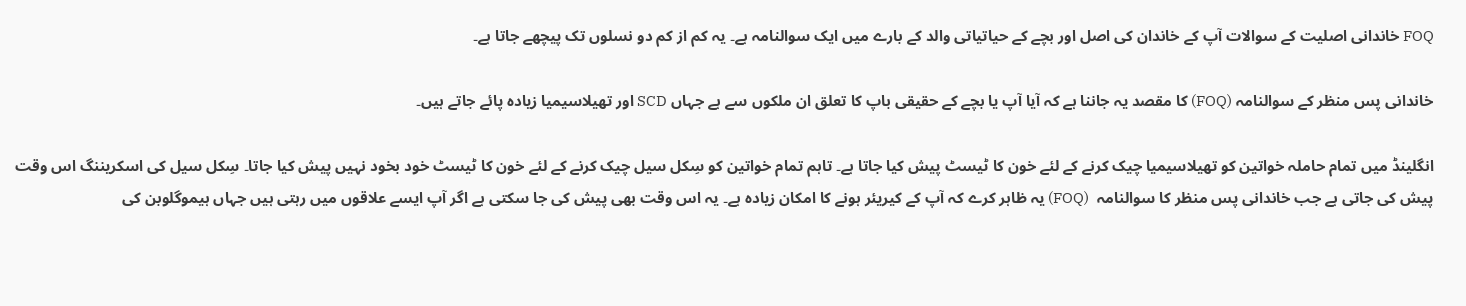FOQ خاندانی اصلیت کے سوالات آپ کے خاندان کی اصل اور بچے کے حیاتیاتی والد کے بارے میں ایک سوالنامہ ہے۔ یہ کم از کم دو نسلوں تک پیچھے جاتا ہے۔

خاندانی پس منظر کے سوالنامہ (FOQ) کا مقصد یہ جاننا ہے کہ آیا آپ یا بچے کے حقیقی باپ کا تعلق ان ملکوں سے ہے جہاں SCD اور تھیلاسیمیا زیادہ پائے جاتے ہیں۔

انگلینڈ میں تمام حاملہ خواتین کو تھیلاسیمیا چیک کرنے کے لئے خون کا ٹیسٹ پیش کیا جاتا ہے۔ تاہم تمام خواتین کو سِکل سیل چیک کرنے کے لئے خون کا ٹیسٹ خود بخود نہیں پیش کیا جاتا۔ سِکل سیل کی اسکریننگ اس وقت پیش کی جاتی ہے جب خاندانی پس منظر کا سوالنامہ  (FOQ) یہ ظاہر کرے کہ آپ کے کیریئر ہونے کا امکان زیادہ ہے۔ یہ اس وقت بھی پیش کی جا سکتی ہے اگر آپ ایسے علاقوں میں رہتی ہیں جہاں ہیموگلوبن کی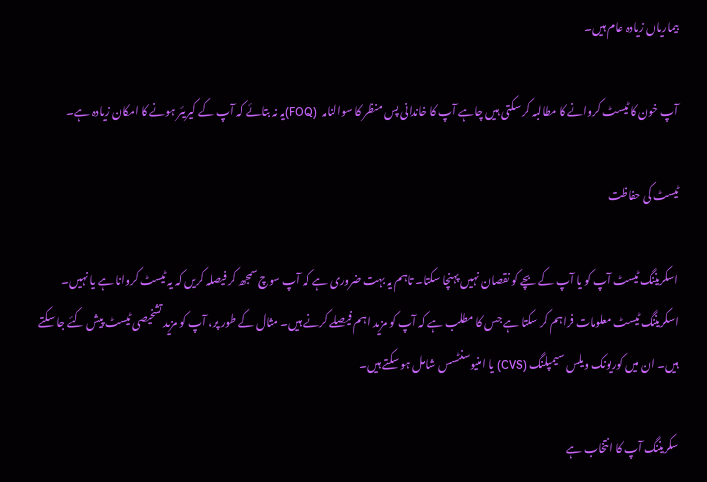بیماریاں زیادہ عام ہیں۔

آپ خون کا ٹیسٹ کروانے کا مطالبہ کر سکتی ہیں چاہے آپ کا خاندانی پس منظر کا سوالنامہ  (FOQ)یہ نہ بتائے کہ آپ کے کیریئر ہونے کا امکان زیادہ ہے۔

ٹیسٹ کی حفاظت

اسکریننگ ٹیسٹ آپ کو یا آپ کے بچے کو نقصان نہیں پہنچا سکتا۔ تاہم یہ بہت ضروری ہے کہ آپ سوچ سمجھ کر فیصلہ کریں کہ یہ ٹیسٹ کروانا ہے یا نہیں۔ اسکریننگ ٹیسٹ معلومات فراہم کر سکتا ہے جس کا مطلب ہے کہ آپ کو مزید اہم فیصلے کرنے ہیں۔ مثال کے طور پر، آپ کو مزید تشخیصی ٹیسٹ پیش کئے جا سکتے ہیں۔ ان میں کوریونک ویلس سیمپلنگ (CVS) یا امنیوسنٹسس شامل ہو سکتے ہیں۔

سکریننگ آپ کا انتخاب ہے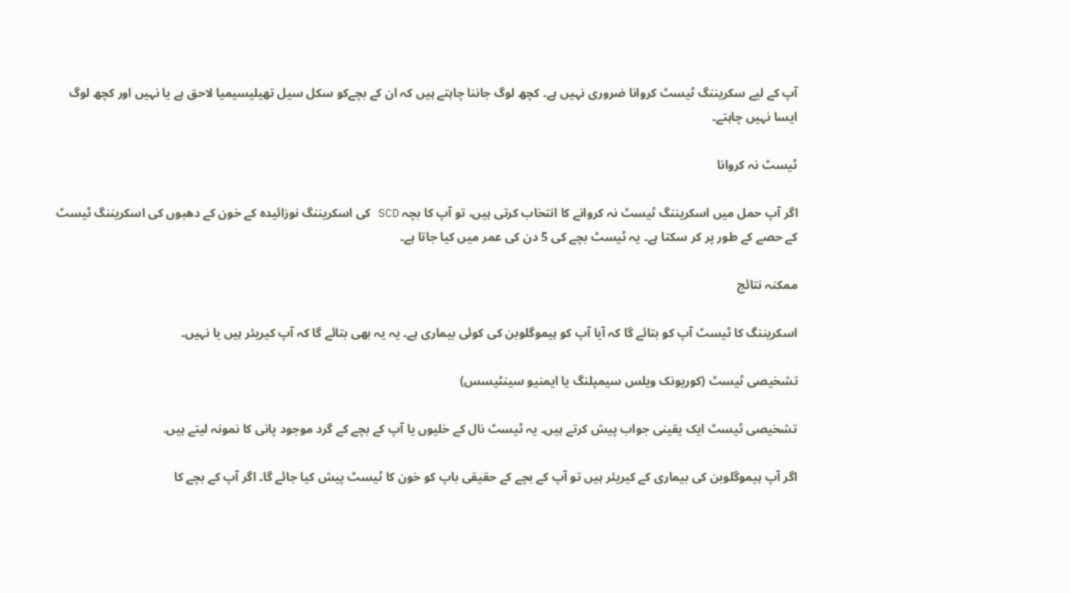آپ کے لیے سکریننگ ٹیسٹ کروانا ضروری نہیں ہے۔ کچھ لوگ جاننا چاہتے ہیں کہ ان کے بچےکو سکل سیل تھیلیسیمیا لاحق ہے یا نہیں اور کچھ لوگ ایسا نہیں چاہتے۔

ٹیسٹ نہ کروانا

اگر آپ حمل میں اسکریننگ ٹیسٹ نہ کروانے کا انتخاب کرتی ہیں، تو آپ کا بچہ SCD کی اسکریننگ نوزائیدہ کے خون کے دھبوں کی اسکریننگ ٹیسٹ کے حصے کے طور پر کر سکتا ہے۔ یہ ٹیسٹ بچے کی 5 دن کی عمر میں کیا جاتا ہے۔

ممکنہ نتائج

اسکریننگ کا ٹیسٹ آپ کو بتائے گا کہ آیا آپ کو ہیموگلوبن کی کوئی بیماری ہے۔ یہ یہ بھی بتائے گا کہ آپ کیریئر ہیں یا نہیں۔

تشخیصی ٹیسٹ (کوریونک ویلس سیمپلنگ یا ایمنیو سینٹیسس)

تشخیصی ٹیسٹ ایک یقینی جواب پیش کرتے ہیں۔ یہ ٹیسٹ نال کے خلیوں یا آپ کے بچے کے گرد موجود پانی کا نمونہ لیتے ہیں.

اگر آپ ہیموگلوبن کی بیماری کے کیریئر ہیں تو آپ کے بچے کے حقیقی باپ کو خون کا ٹیسٹ پیش کیا جائے گا۔ اگر آپ کے بچے کا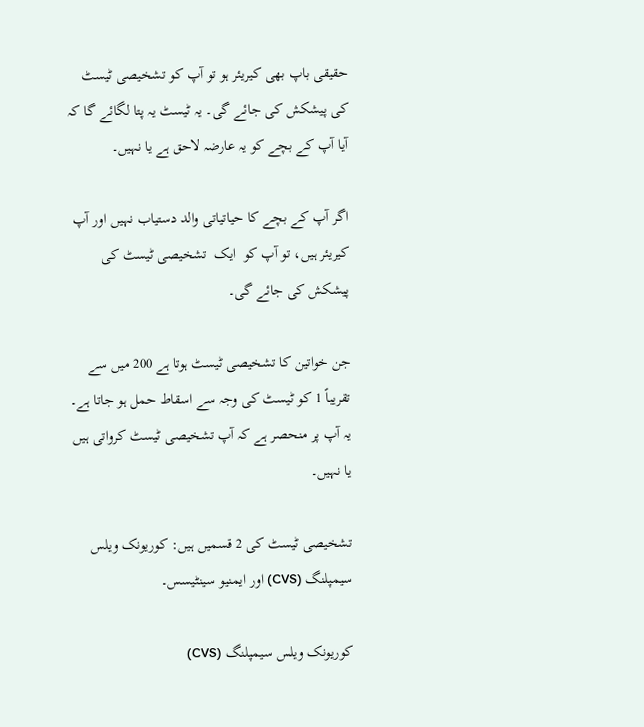حقیقی باپ بھی کیریئر ہو تو آپ کو تشخیصی ٹیسٹ کی پیشکش کی جائے گی۔ یہ ٹیسٹ یہ پتا لگائے گا کہ آیا آپ کے بچے کو یہ عارضہ لاحق ہے یا نہیں۔

اگر آپ کے بچے کا حیاتیاتی والد دستیاب نہیں اور آپ کیریئر ہیں، تو آپ کو  ایک  تشخیصی ٹیسٹ کی پیشکش کی جائے گی۔

جن خواتین کا تشخیصی ٹیسٹ ہوتا ہے 200 میں سے تقریباً 1 کو ٹیسٹ کی وجہ سے اسقاط حمل ہو جاتا ہے۔ یہ آپ پر منحصر ہے کہ آپ تشخیصی ٹیسٹ کرواتی ہیں یا نہیں۔

تشخیصی ٹیسٹ کی 2 قسمیں ہیں: کوریونک ویلس سیمپلنگ (CVS) اور ایمنیو سینٹیسس۔

کوریونک ویلس سیمپلنگ (CVS)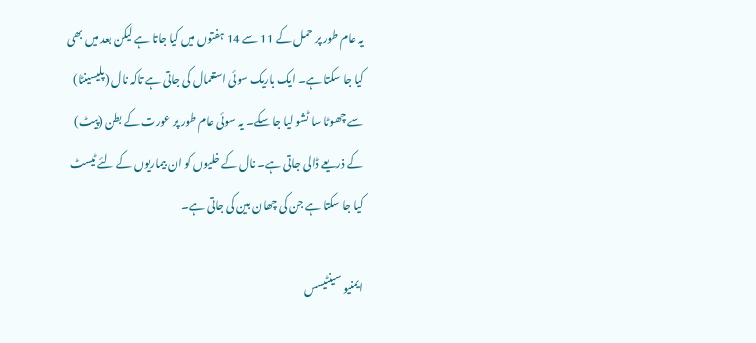یہ عام طور پر حمل کے 11 سے 14 ہفتوں میں کیا جاتا ہے لیکن بعد میں بھی کیا جا سکتا ہے۔ ایک باریک سوئی استعمال کی جاتی ہے تاکہ نال (پلیسینٹا) سے چھوٹا سا ٹشو لیا جا سکے۔ یہ سوئی عام طور پر عورت کے بطن (پیٹ) کے ذریعے ڈالی جاتی ہے۔ نال کے خلیوں کو ان بیماریوں کے لئے ٹیسٹ کیا جا سکتا ہے جن کی چھان بین کی جاتی ہے۔

ایمنیو سینٹیسس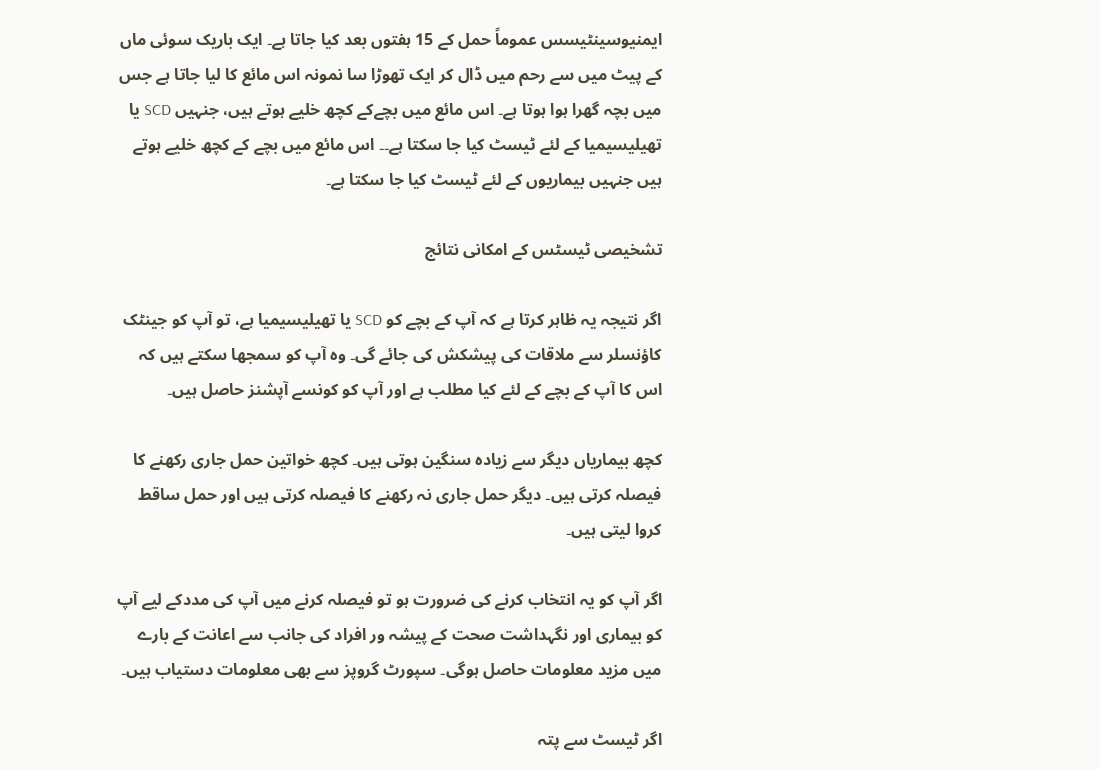ایمنیوسینٹیسس عموماً حمل کے 15 ہفتوں بعد کیا جاتا ہے۔ ایک باریک سوئی ماں کے پیٹ میں سے رحم میں ڈال کر ایک تھوڑا سا نمونہ اس مائع کا لیا جاتا ہے جس میں بچہ گھرا ہوا ہوتا ہے۔ اس مائع میں بچےکے کچھ خلیے ہوتے ہیں، جنہیں SCD یا تھیلیسیمیا کے لئے ٹیسٹ کیا جا سکتا ہے۔۔ اس مائع میں بچے کے کچھ خلیے ہوتے ہیں جنہیں بیماریوں کے لئے ٹیسٹ کیا جا سکتا ہے۔

تشخیصی ٹیسٹس کے امکانی نتائج

اگر نتیجہ یہ ظاہر کرتا ہے کہ آپ کے بچے کو SCD یا تھیلیسیمیا ہے، تو آپ کو جینٹک کاؤنسلر سے ملاقات کی پیشکش کی جائے گی۔ وہ آپ کو سمجھا سکتے ہیں کہ اس کا آپ کے بچے کے لئے کیا مطلب ہے اور آپ کو کونسے آپشنز حاصل ہیں۔

کچھ بیماریاں دیگر سے زیادہ سنگین ہوتی ہیں۔ کچھ خواتین حمل جاری رکھنے کا فیصلہ کرتی ہیں۔ دیگر حمل جاری نہ رکھنے کا فیصلہ کرتی ہیں اور حمل ساقط کروا لیتی ہیں۔

اگر آپ کو یہ انتخاب کرنے کی ضرورت ہو تو فیصلہ کرنے میں آپ کی مددکے لیے آپ کو بیماری اور نگہداشت صحت کے پیشہ ور افراد کی جانب سے اعانت کے بارے میں مزید معلومات حاصل ہوگی۔ سپورٹ گروپز سے بھی معلومات دستیاب ہیں۔

اگر ٹیسٹ سے پتہ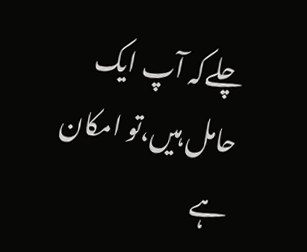چلےکہ آپ ایک حامل ہیں،تو امکان ہے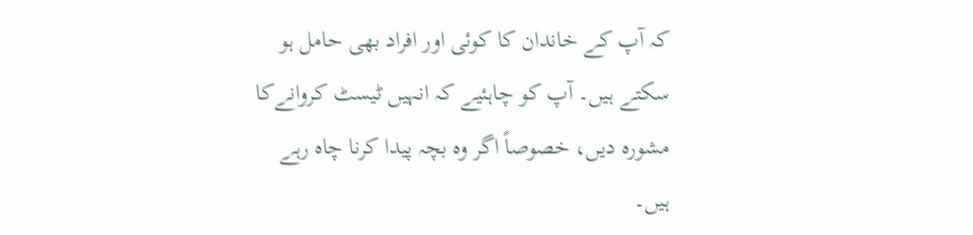کہ آپ کے خاندان کا کوئی اور افراد بھی حامل ہو سکتے ہیں۔ آپ کو چاہئیے کہ انہیں ٹیسٹ کروانےکا مشورہ دیں، خصوصاً اگر وہ بچہ پیدا کرنا چاہ رہے ہیں۔